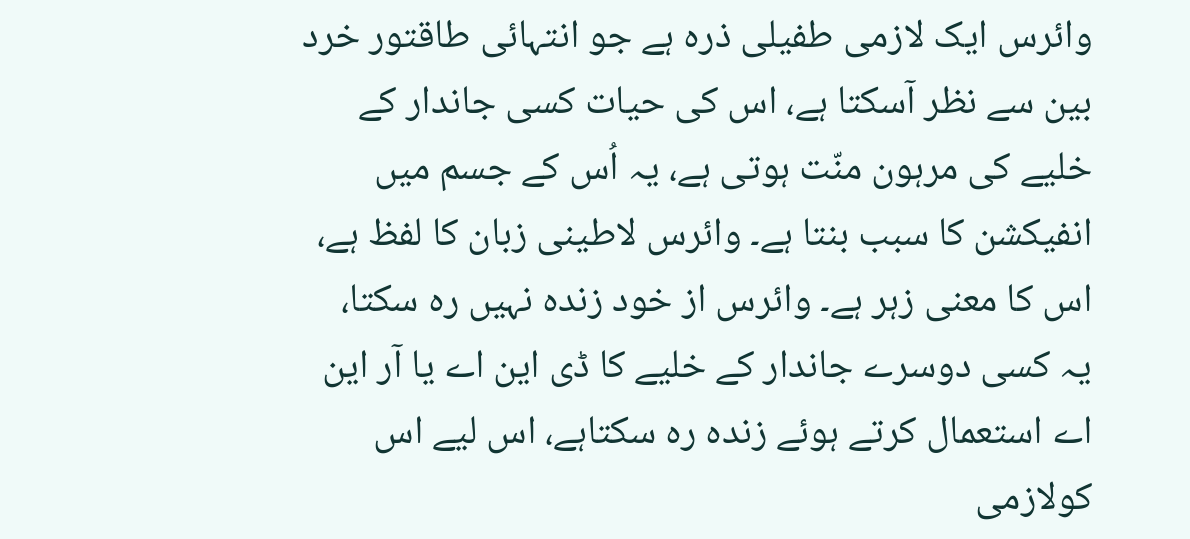وائرس ایک لازمی طفیلی ذرہ ہے جو انتہائی طاقتور خرد بین سے نظر آسکتا ہے، اس کی حیات کسی جاندار کے خلیے کی مرہون منّت ہوتی ہے، یہ اُس کے جسم میں انفیکشن کا سبب بنتا ہے۔ وائرس لاطینی زبان کا لفظ ہے، اس کا معنی زہر ہے۔ وائرس از خود زندہ نہیں رہ سکتا، یہ کسی دوسرے جاندار کے خلیے کا ڈی این اے یا آر این اے استعمال کرتے ہوئے زندہ رہ سکتاہے، اس لیے اس کولازمی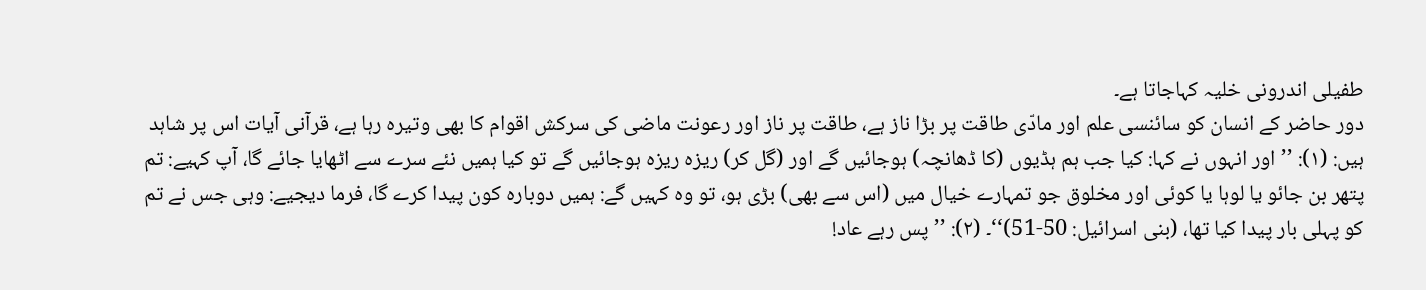طفیلی اندرونی خلیہ کہاجاتا ہے۔
دور حاضر کے انسان کو سائنسی علم اور مادّی طاقت پر بڑا ناز ہے، طاقت پر ناز اور رعونت ماضی کی سرکش اقوام کا بھی وتیرہ رہا ہے، قرآنی آیات اس پر شاہد ہیں: (۱): ’’اور انہوں نے کہا: کیا جب ہم ہڈیوں (کا ڈھانچہ) ہوجائیں گے اور (گل کر) ریزہ ریزہ ہوجائیں گے تو کیا ہمیں نئے سرے سے اٹھایا جائے گا، آپ کہیے: تم پتھر بن جائو یا لوہا یا کوئی اور مخلوق جو تمہارے خیال میں (اس سے بھی) بڑی ہو، تو وہ کہیں گے: ہمیں دوبارہ کون پیدا کرے گا، فرما دیجیے: وہی جس نے تم کو پہلی بار پیدا کیا تھا، (بنی اسرائیل: 50-51)‘‘۔ (۲): ’’پس رہے عاد!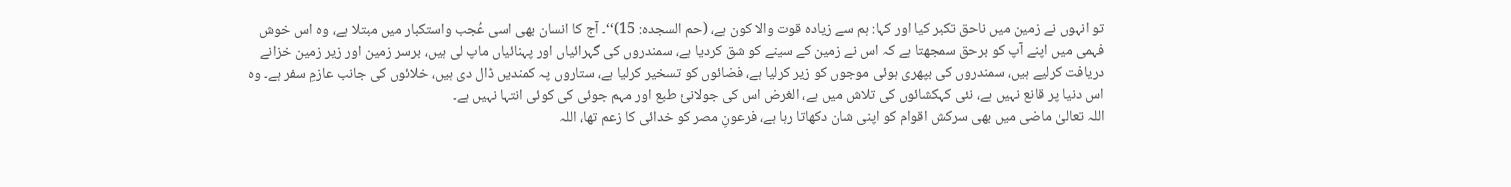تو انہوں نے زمین میں ناحق تکبر کیا اور کہا: ہم سے زیادہ قوت والا کون ہے، (حم السجدہ: 15)‘‘۔ آج کا انسان بھی اسی عُجب واستکبار میں مبتلا ہے، وہ اس خوش فہمی میں اپنے آپ کو برحق سمجھتا ہے کہ اس نے زمین کے سینے کو شق کردیا ہے، سمندروں کی گہرائیاں اور پہنائیاں ماپ لی ہیں، برسر زمین اور زیر زمین خزانے دریافت کرلیے ہیں، سمندروں کی بپھری ہوئی موجوں کو زیر کرلیا ہے، فضائوں کو تسخیر کرلیا ہے، ستاروں پہ کمندیں ڈال دی ہیں، خلائوں کی جانب عازمِ سفر ہے۔ وہ اس دنیا پر قانع نہیں ہے، نئی کہکشائوں کی تلاش میں ہے، الغرض اس کی جولانیٔ طبع اور مہم جوئی کی کوئی انتہا نہیں ہے۔
اللہ تعالیٰ ماضی میں بھی سرکش اقوام کو اپنی شان دکھاتا رہا ہے، فرعونِ مصر کو خدائی کا زعم تھا، اللہ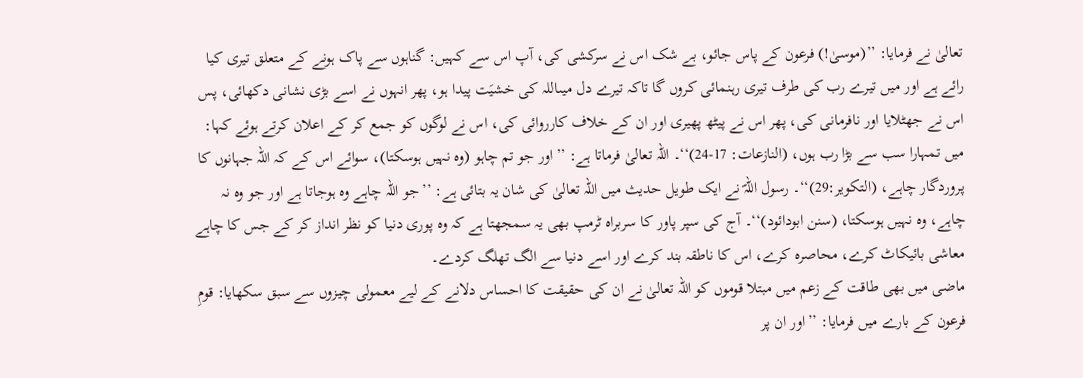تعالیٰ نے فرمایا: ’’(موسیٰ!) فرعون کے پاس جائو، بے شک اس نے سرکشی کی، آپ اس سے کہیں: گناہوں سے پاک ہونے کے متعلق تیری کیا رائے ہے اور میں تیرے رب کی طرف تیری رہنمائی کروں گا تاکہ تیرے دل میںاللہ کی خشیَت پیدا ہو، پھر انہوں نے اسے بڑی نشانی دکھائی، پس اس نے جھٹلایا اور نافرمانی کی، پھر اس نے پیٹھ پھیری اور ان کے خلاف کارروائی کی، اس نے لوگوں کو جمع کر کے اعلان کرتے ہوئے کہا: میں تمہارا سب سے بڑا رب ہوں، (النازعات: 17-24)‘‘۔ اللہ تعالیٰ فرماتا ہے: ’’اور جو تم چاہو (وہ نہیں ہوسکتا)، سوائے اس کے کہ اللہ جہانوں کا پروردگار چاہے، (التکویر:29)‘‘۔ رسول اللہؐ نے ایک طویل حدیث میں اللہ تعالیٰ کی شان یہ بتائی ہے: ’’جو اللہ چاہے وہ ہوجاتا ہے اور جو وہ نہ چاہے، وہ نہیں ہوسکتا، (سنن ابودائود)‘‘۔ آج کی سپر پاور کا سربراہ ٹرمپ بھی یہ سمجھتا ہے کہ وہ پوری دنیا کو نظر انداز کر کے جس کا چاہے معاشی بائیکاٹ کرے، محاصرہ کرے، اس کا ناطقہ بند کرے اور اسے دنیا سے الگ تھلگ کردے۔
ماضی میں بھی طاقت کے زعم میں مبتلا قوموں کو اللہ تعالیٰ نے ان کی حقیقت کا احساس دلانے کے لیے معمولی چیزوں سے سبق سکھایا: قومِ فرعون کے بارے میں فرمایا: ’’اور ان پر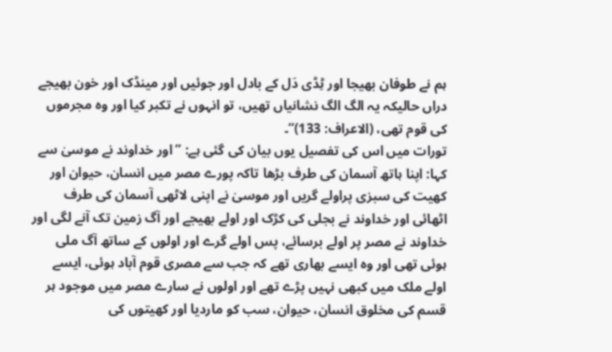ہم نے طوفان بھیجا اور ٹِڈی دَل کے بادل اور جوئیں اور مینڈک اور خون بھیجے دراں حالیکہ یہ الگ الگ نشانیاں تھیں، تو انہوں نے تکبر کیا اور وہ مجرموں کی قوم تھی، (الاعراف: 133)‘‘۔
تورات میں اس کی تفصیل یوں بیان کی گئی ہے: ’’اور خداوند نے موسیٰ سے کہا: اپنا ہاتھ آسمان کی طرف بڑھا تاکہ پورے مصر میں انسان، حیوان اور کھیت کی سبزی پراولے گریں اور موسیٰ نے اپنی لاٹھی آسمان کی طرف اٹھائی اور خداوند نے بجلی کی کڑک اور اولے بھیجے اور آگ زمین تک آنے لگی اور خداوند نے مصر پر اولے برسائے، پس اولے گرے اور اولوں کے ساتھ آگ ملی ہوئی تھی اور وہ ایسے بھاری تھے کہ جب سے مصری قوم آباد ہوئی، ایسے اولے ملک میں کبھی نہیں پڑے تھے اور اولوں نے سارے مصر میں موجود ہر قسم کی مخلوق انسان، حیوان، سب کو ماردیا اور کھیتوں کی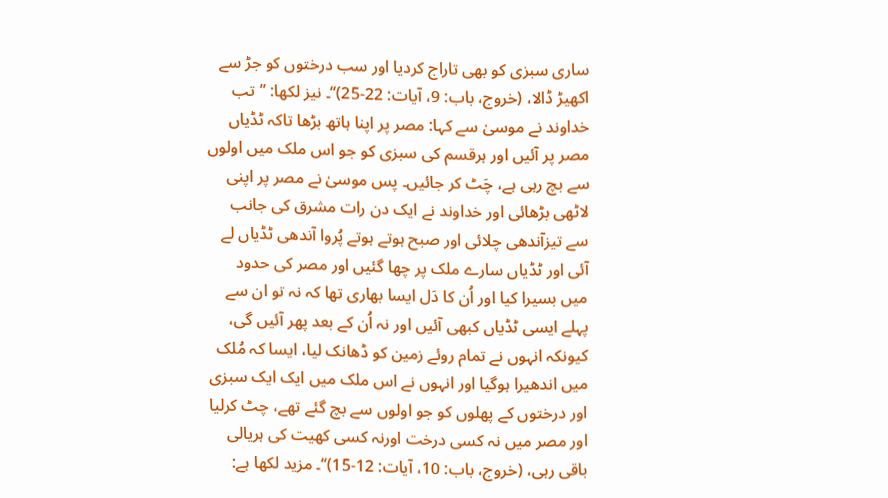ساری سبزی کو بھی تاراج کردیا اور سب درختوں کو جڑ سے اکھیڑ ڈالا، (خروج، باب: 9، آیات: 22-25)‘‘۔ نیز لکھا: ’’تب خداوند نے موسیٰ سے کہا: مصر پر اپنا ہاتھ بڑھا تاکہ ٹڈیاں مصر پر آئیں اور ہرقسم کی سبزی کو جو اس ملک میں اولوں سے بچ رہی ہے، چَٹ کر جائیں۔ پس موسیٰ نے مصر پر اپنی لاٹھی بڑھائی اور خداوند نے ایک دن رات مشرق کی جانب سے تیزآندھی چلائی اور صبح ہوتے ہوتے پُروا آندھی ٹڈیاں لے آئی اور ٹڈیاں سارے ملک پر چھا گئیں اور مصر کی حدود میں بسیرا کیا اور اُن کا دَل ایسا بھاری تھا کہ نہ تو ان سے پہلے ایسی ٹڈیاں کبھی آئیں اور نہ اُن کے بعد پھر آئیں گی، کیونکہ انہوں نے تمام روئے زمین کو ڈھانک لیا، ایسا کہ مُلک میں اندھیرا ہوگیا اور انہوں نے اس ملک میں ایک ایک سبزی اور درختوں کے پھلوں کو جو اولوں سے بچ گئے تھے، چٹ کرلیا اور مصر میں نہ کسی درخت اورنہ کسی کھیت کی ہریالی باقی رہی، (خروج، باب: 10، آیات: 12-15)‘‘۔ مزید لکھا ہے: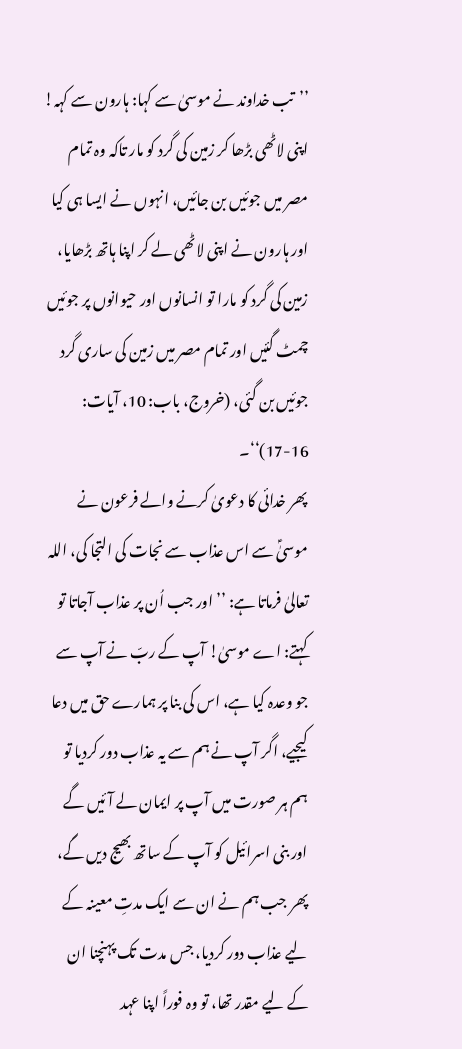’’تب خداوند نے موسیٰ سے کہا: ہارون سے کہہ! اپنی لاٹھی بڑھا کر زمین کی گرد کو مار تاکہ وہ تمام مصر میں جوئیں بن جائیں، انہوں نے ایسا ہی کیا اور ہارون نے اپنی لاٹھی لے کر اپنا ہاتھ بڑھایا، زمین کی گرد کو مارا تو انسانوں اور حیوانوں پر جوئیں چمٹ گئیں اور تمام مصر میں زمین کی ساری گرد جوئیں بن گئی، (خروج، باب: 10، آیات: 16-17)‘‘۔
پھر خدائی کا دعویٰ کرنے والے فرعون نے موسیٰؑ سے اس عذاب سے نجات کی التجا کی، اللہ تعالیٰ فرماتا ہے: ’’اور جب اُن پر عذاب آجاتا تو کہتے: اے موسیٰ! آپ کے ربّ نے آپ سے جو وعدہ کیا ہے، اس کی بنا پر ہمارے حق میں دعا کیجیے، اگر آپ نے ہم سے یہ عذاب دور کردیا تو ہم ہر صورت میں آپ پر ایمان لے آئیں گے اور بنی اسرائیل کو آپ کے ساتھ بھیج دیں گے، پھر جب ہم نے ان سے ایک مدتِ معینہ کے لیے عذاب دور کردیا، جس مدت تک پہنچنا ان کے لیے مقدر تھا، تو وہ فوراً اپنا عہد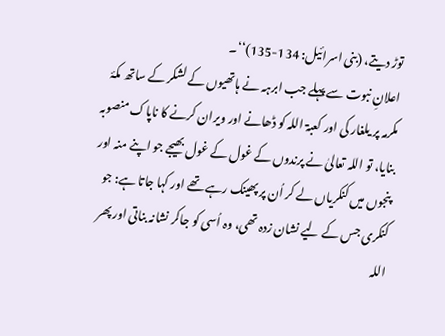توڑ دیتے، (بنی اسرائیل: 134-135)‘‘۔
اعلانِ نبوت سے پہلے جب ابرہہ نے ہاتھیوں کے لشکر کے ساتھ مکۂ مکرمہ پر یلغار کی اور کعبۃ اللہ کو ڈھانے اور ویران کرنے کا ناپاک منصوبہ بنایا، تو اللہ تعالیٰ نے پرندوں کے غول کے غول بھیجے جو اپنے منہ اور پنجوں میں کنکریاں لے کر اُن پر پھینک رہے تھے اور کہا جاتا ہے: جو کنکری جس کے لیے نشان زدہ تھی، وہ اُسی کو جاکر نشانہ بناتی اور پھر اللہ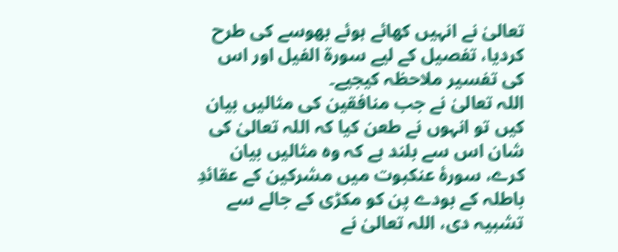تعالیٰ نے انہیں کھائے ہوئے بھوسے کی طرح کردیا، تفصیل کے لیے سورۃ الفیل اور اس کی تفسیر ملاحظہ کیجیے۔
اللہ تعالیٰ نے جب منافقین کی مثالیں بیان کیں تو انہوں نے طعن کیا کہ اللہ تعالیٰ کی شان اس سے بلند ہے کہ وہ مثالیں بیان کرے، سورۂ عنکبوت میں مشرکین کے عقائدِ باطلہ کے بودے پن کو مکڑی کے جالے سے تشبیہ دی، اللہ تعالیٰ نے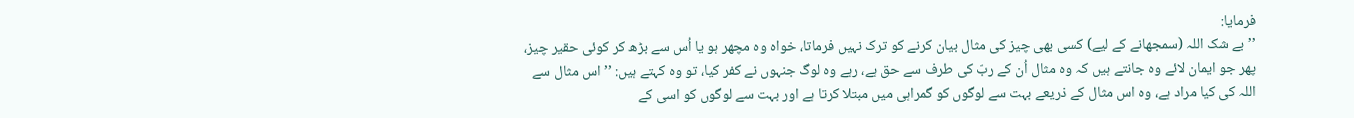فرمایا:
’’بے شک اللہ (سمجھانے کے لیے) کسی بھی چیز کی مثال بیان کرنے کو ترک نہیں فرماتا، خواہ وہ مچھر ہو یا اُس سے بڑھ کر کوئی حقیر چیز، پھر جو ایمان لائے وہ جانتے ہیں کہ وہ مثال اُن کے ربّ کی طرف سے حق ہے، رہے وہ لوگ جنہوں نے کفر کیا، تو وہ کہتے ہیں: ’’اس مثال سے اللہ کی کیا مراد ہے، وہ اس مثال کے ذریعے بہت سے لوگوں کو گمراہی میں مبتلا کرتا ہے اور بہت سے لوگوں کو اسی کے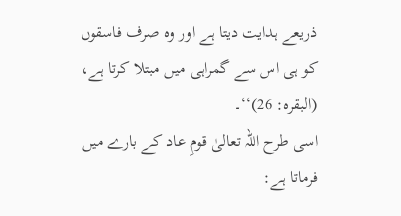ذریعے ہدایت دیتا ہے اور وہ صرف فاسقوں کو ہی اس سے گمراہی میں مبتلا کرتا ہے، (البقرہ: 26)‘‘۔
اسی طرح اللہ تعالیٰ قومِ عاد کے بارے میں فرماتا ہے: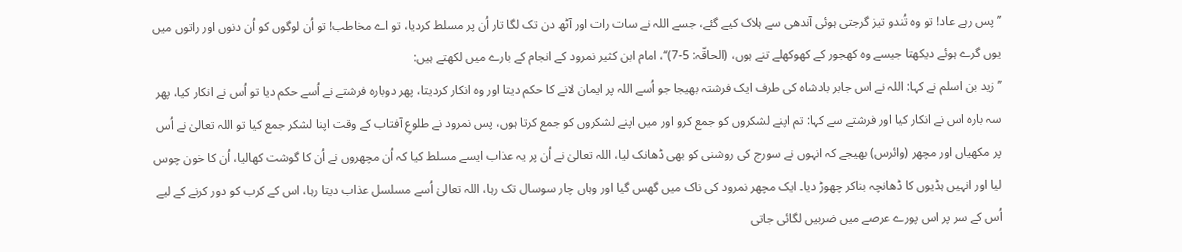’’پس رہے عاد! تو وہ تُندو تیز گرجتی ہوئی آندھی سے ہلاک کیے گئے، جسے اللہ نے سات رات اور آٹھ دن تک لگا تار اُن پر مسلط کردیا، تو اے مخاطب! تو اُن لوگوں کو اُن دنوں اور راتوں میں یوں گرے ہوئے دیکھتا جیسے وہ کھجور کے کھوکھلے تنے ہوں، (الحاقّہ: 5-7)‘‘، امام ابن کثیر نمرود کے انجام کے بارے میں لکھتے ہیں:
’’زید بن اسلم نے کہا: اللہ نے اس جابر بادشاہ کی طرف ایک فرشتہ بھیجا جو اُسے اللہ پر ایمان لانے کا حکم دیتا اور وہ انکار کردیتا، پھر دوبارہ فرشتے نے اُسے حکم دیا تو اُس نے انکار کیا، پھر سہ بارہ اس نے انکار کیا اور فرشتے سے کہا: تم اپنے لشکروں کو جمع کرو اور میں اپنے لشکروں کو جمع کرتا ہوں، پس نمرود نے طلوعِ آفتاب کے وقت اپنا لشکر جمع کیا تو اللہ تعالیٰ نے اُس پر مکھیاں اور مچھر (وائرس) بھیجے کہ انہوں نے سورج کی روشنی کو بھی ڈھانک لیا، اللہ تعالیٰ نے اُن پر یہ عذاب ایسے مسلط کیا کہ اُن مچھروں نے اُن کا گوشت کھالیا، اُن کا خون چوس لیا اور انہیں ہڈیوں کا ڈھانچہ بناکر چھوڑ دیا۔ ایک مچھر نمرود کی ناک میں گھس گیا اور وہاں چار سوسال تک رہا، اللہ تعالیٰ اُسے مسلسل عذاب دیتا رہا، اس کے کرب کو دور کرنے کے لیے اُس کے سر پر اس پورے عرصے میں ضربیں لگائی جاتی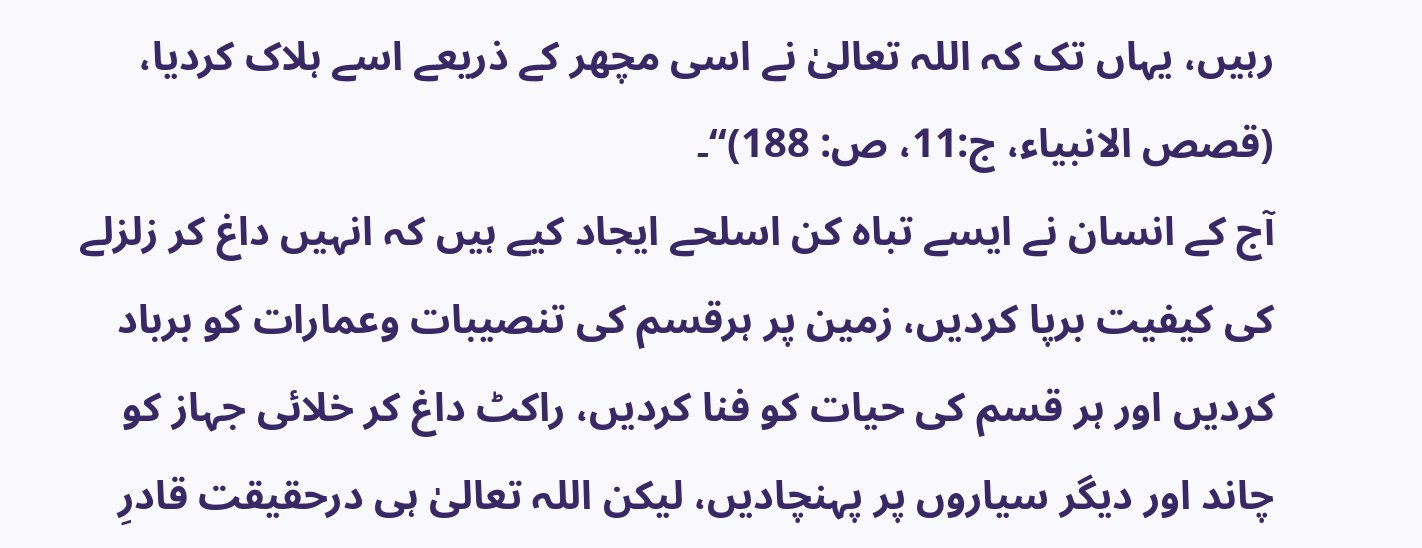رہیں، یہاں تک کہ اللہ تعالیٰ نے اسی مچھر کے ذریعے اسے ہلاک کردیا، (قصص الانبیاء، ج:11، ص: 188)‘‘۔
آج کے انسان نے ایسے تباہ کن اسلحے ایجاد کیے ہیں کہ انہیں داغ کر زلزلے کی کیفیت برپا کردیں، زمین پر ہرقسم کی تنصیبات وعمارات کو برباد کردیں اور ہر قسم کی حیات کو فنا کردیں، راکٹ داغ کر خلائی جہاز کو چاند اور دیگر سیاروں پر پہنچادیں، لیکن اللہ تعالیٰ ہی درحقیقت قادرِ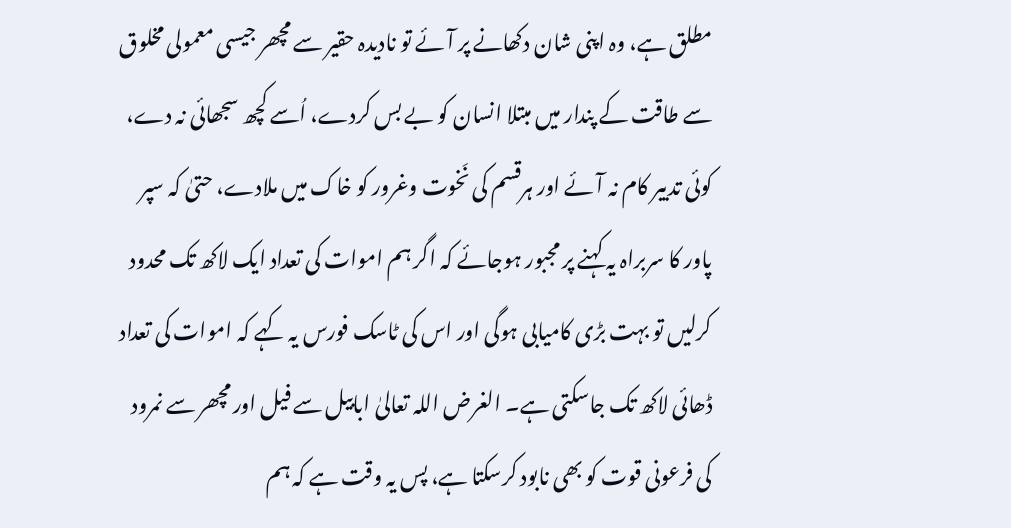مطلق ہے، وہ اپنی شان دکھانے پر آئے تو نادیدہ حقیر سے مچھر جیسی معمولی مخلوق سے طاقت کے پندار میں مبتلا انسان کو بے بس کردے، اُسے کچھ سجھائی نہ دے، کوئی تدبیر کام نہ آئے اور ہرقسم کی نَخوت وغرور کو خاک میں ملادے، حتیٰ کہ سپر پاور کا سربراہ یہ کہنے پر مجبور ہوجائے کہ اگر ہم اموات کی تعداد ایک لاکھ تک محدود کرلیں تو بہت بڑی کامیابی ہوگی اور اس کی ٹاسک فورس یہ کہے کہ اموات کی تعداد ڈھائی لاکھ تک جاسکتی ہے۔ الغرض اللہ تعالیٰ ابابیل سے فیل اور مچھر سے نمرود کی فرعونی قوت کو بھی نابود کرسکتا ہے، پس یہ وقت ہے کہ ہم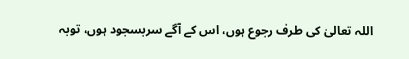اللہ تعالیٰ کی طرف رجوع ہوں، اس کے آگے سربسجود ہوں، توبہ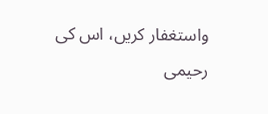واستغفار کریں، اس کی رحیمی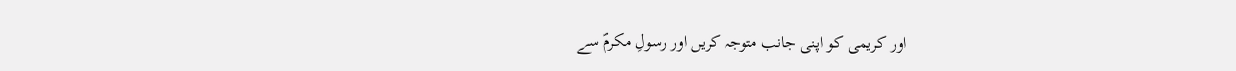اور کریمی کو اپنی جانب متوجہ کریں اور رسولِ مکرمؐ سے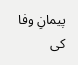پیمانِ وفا کی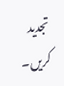تجدید کریں۔